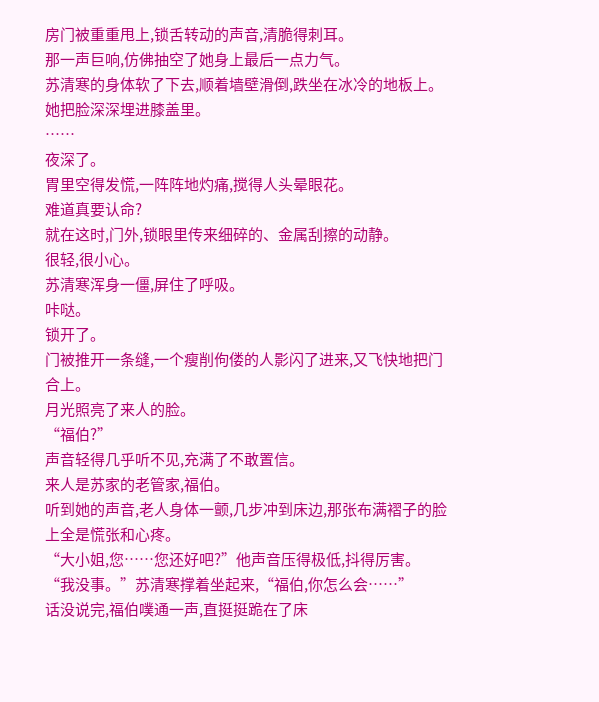房门被重重甩上,锁舌转动的声音,清脆得刺耳。
那一声巨响,仿佛抽空了她身上最后一点力气。
苏清寒的身体软了下去,顺着墙壁滑倒,跌坐在冰冷的地板上。
她把脸深深埋进膝盖里。
……
夜深了。
胃里空得发慌,一阵阵地灼痛,搅得人头晕眼花。
难道真要认命?
就在这时,门外,锁眼里传来细碎的、金属刮擦的动静。
很轻,很小心。
苏清寒浑身一僵,屏住了呼吸。
咔哒。
锁开了。
门被推开一条缝,一个瘦削佝偻的人影闪了进来,又飞快地把门合上。
月光照亮了来人的脸。
“福伯?”
声音轻得几乎听不见,充满了不敢置信。
来人是苏家的老管家,福伯。
听到她的声音,老人身体一颤,几步冲到床边,那张布满褶子的脸上全是慌张和心疼。
“大小姐,您……您还好吧?”他声音压得极低,抖得厉害。
“我没事。”苏清寒撑着坐起来,“福伯,你怎么会……”
话没说完,福伯噗通一声,直挺挺跪在了床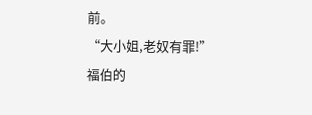前。
“大小姐,老奴有罪!”
福伯的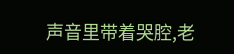声音里带着哭腔,老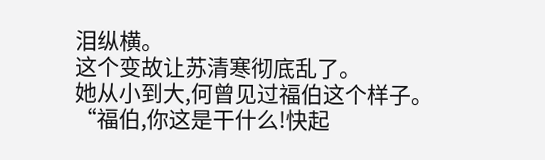泪纵横。
这个变故让苏清寒彻底乱了。
她从小到大,何曾见过福伯这个样子。
“福伯,你这是干什么!快起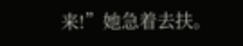来!”她急着去扶。